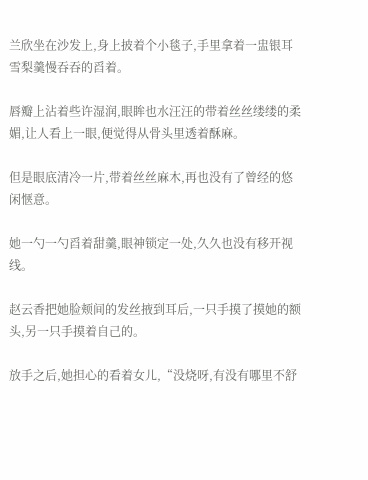兰欣坐在沙发上,身上披着个小毯子,手里拿着一盅银耳雪梨羹慢吞吞的舀着。

唇瓣上沾着些许湿润,眼眸也水汪汪的带着丝丝缕缕的柔媚,让人看上一眼,便觉得从骨头里透着酥麻。

但是眼底清冷一片,带着丝丝麻木,再也没有了曾经的悠闲惬意。

她一勺一勺舀着甜羹,眼神锁定一处,久久也没有移开视线。

赵云香把她脸颊间的发丝掖到耳后,一只手摸了摸她的额头,另一只手摸着自己的。

放手之后,她担心的看着女儿,“没烧呀,有没有哪里不舒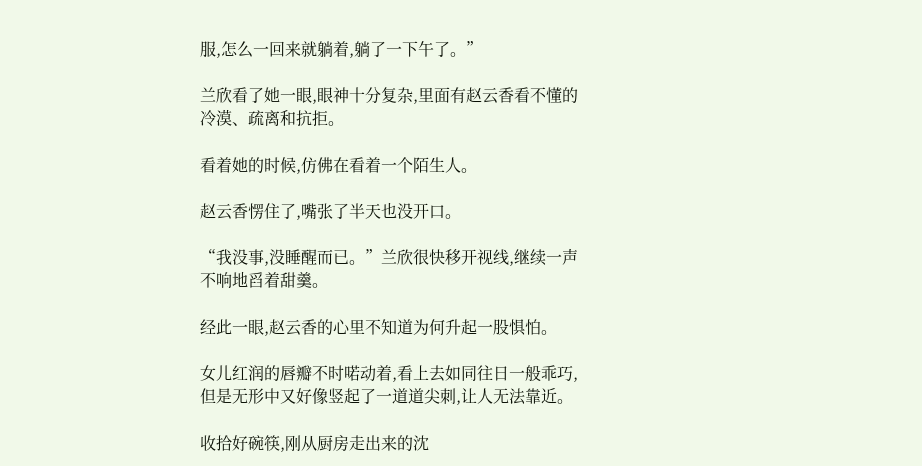服,怎么一回来就躺着,躺了一下午了。”

兰欣看了她一眼,眼神十分复杂,里面有赵云香看不懂的冷漠、疏离和抗拒。

看着她的时候,仿佛在看着一个陌生人。

赵云香愣住了,嘴张了半天也没开口。

“我没事,没睡醒而已。”兰欣很快移开视线,继续一声不响地舀着甜羹。

经此一眼,赵云香的心里不知道为何升起一股惧怕。

女儿红润的唇瓣不时喏动着,看上去如同往日一般乖巧,但是无形中又好像竖起了一道道尖刺,让人无法靠近。

收拾好碗筷,刚从厨房走出来的沈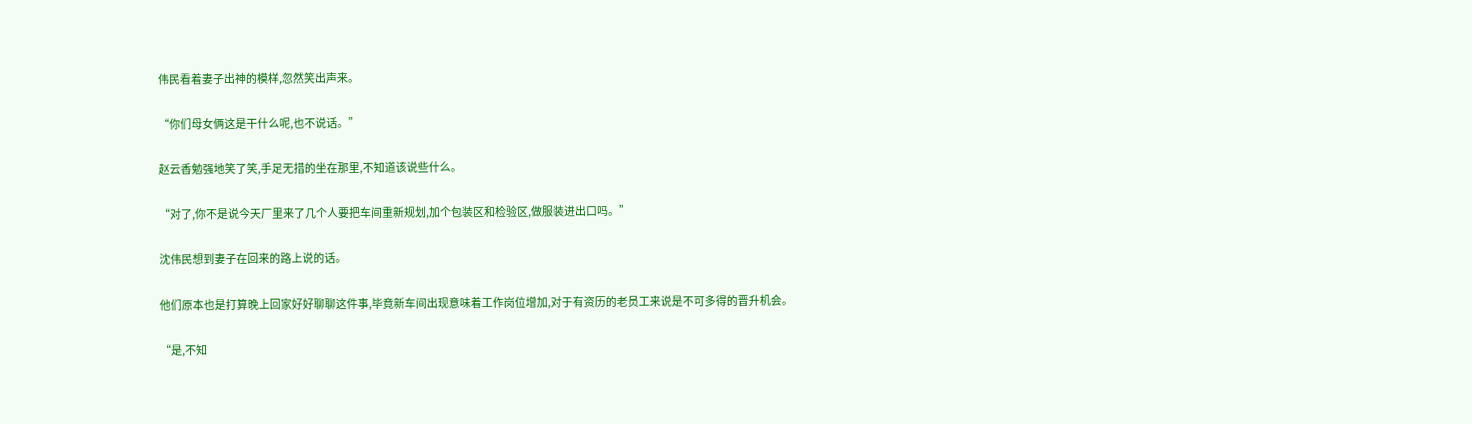伟民看着妻子出神的模样,忽然笑出声来。

“你们母女俩这是干什么呢,也不说话。”

赵云香勉强地笑了笑,手足无措的坐在那里,不知道该说些什么。

“对了,你不是说今天厂里来了几个人要把车间重新规划,加个包装区和检验区,做服装进出口吗。”

沈伟民想到妻子在回来的路上说的话。

他们原本也是打算晚上回家好好聊聊这件事,毕竟新车间出现意味着工作岗位增加,对于有资历的老员工来说是不可多得的晋升机会。

“是,不知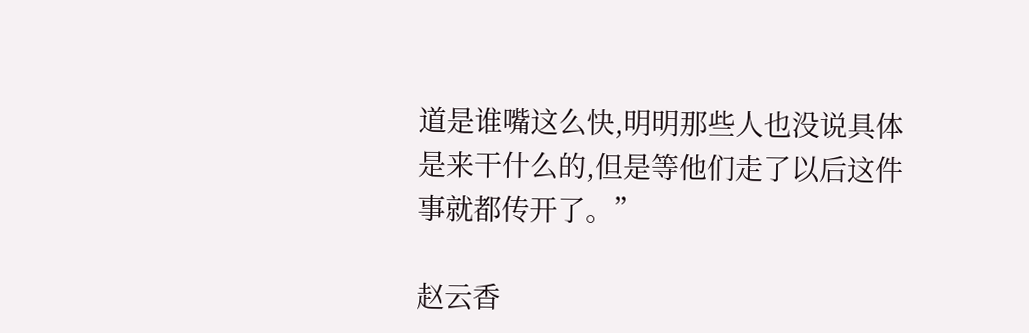道是谁嘴这么快,明明那些人也没说具体是来干什么的,但是等他们走了以后这件事就都传开了。”

赵云香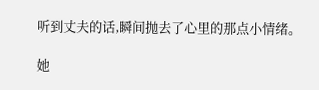听到丈夫的话,瞬间抛去了心里的那点小情绪。

她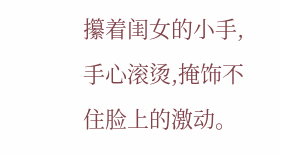攥着闺女的小手,手心滚烫,掩饰不住脸上的激动。